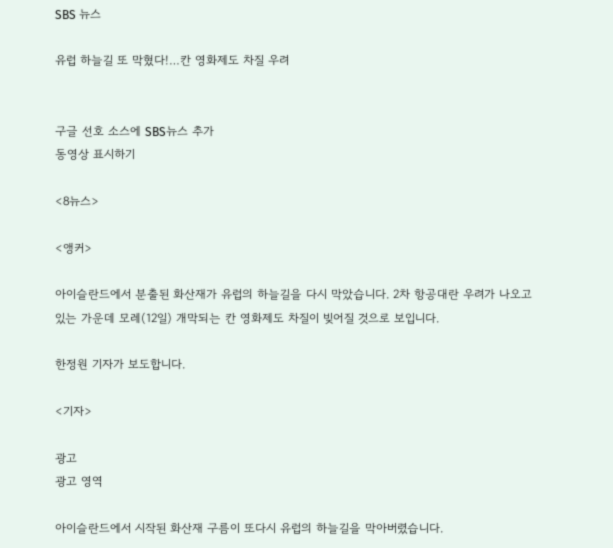SBS 뉴스

유럽 하늘길 또 막혔다!…칸 영화제도 차질 우려


구글 선호 소스에 SBS뉴스 추가
동영상 표시하기

<8뉴스>

<앵커>

아이슬란드에서 분출된 화산재가 유럽의 하늘길을 다시 막았습니다. 2차 항공대란 우려가 나오고 있는 가운데 모레(12일) 개막되는 칸 영화제도 차질이 빚어질 것으로 보입니다.

한정원 기자가 보도합니다.

<기자>

광고
광고 영역

아이슬란드에서 시작된 화산재 구름이 또다시 유럽의 하늘길을 막아버렸습니다.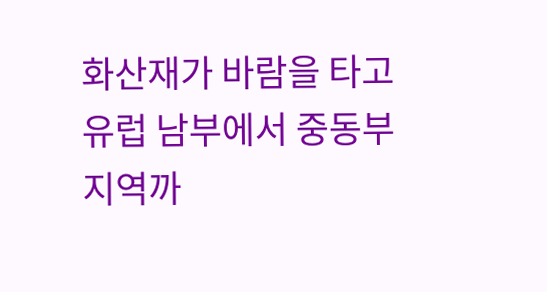화산재가 바람을 타고 유럽 남부에서 중동부 지역까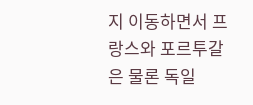지 이동하면서 프랑스와 포르투갈은 물론 독일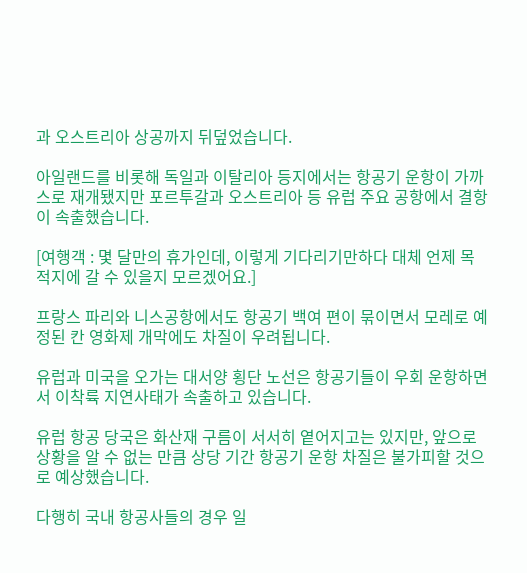과 오스트리아 상공까지 뒤덮었습니다.

아일랜드를 비롯해 독일과 이탈리아 등지에서는 항공기 운항이 가까스로 재개됐지만 포르투갈과 오스트리아 등 유럽 주요 공항에서 결항이 속출했습니다.

[여행객 : 몇 달만의 휴가인데, 이렇게 기다리기만하다 대체 언제 목적지에 갈 수 있을지 모르겠어요.]

프랑스 파리와 니스공항에서도 항공기 백여 편이 묶이면서 모레로 예정된 칸 영화제 개막에도 차질이 우려됩니다.

유럽과 미국을 오가는 대서양 횡단 노선은 항공기들이 우회 운항하면서 이착륙 지연사태가 속출하고 있습니다.

유럽 항공 당국은 화산재 구름이 서서히 옅어지고는 있지만, 앞으로 상황을 알 수 없는 만큼 상당 기간 항공기 운항 차질은 불가피할 것으로 예상했습니다.

다행히 국내 항공사들의 경우 일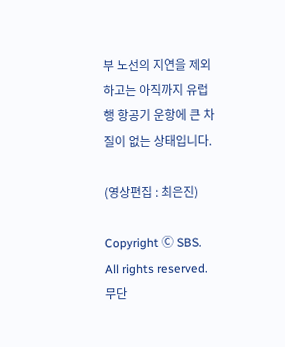부 노선의 지연을 제외하고는 아직까지 유럽행 항공기 운항에 큰 차질이 없는 상태입니다.

(영상편집 : 최은진)

Copyright Ⓒ SBS. All rights reserved.
무단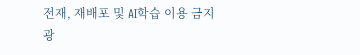전재, 재배포 및 AI학습 이용 금지
광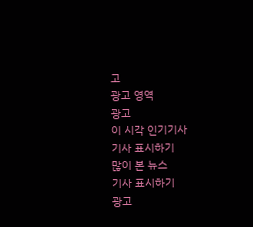고
광고 영역
광고
이 시각 인기기사
기사 표시하기
많이 본 뉴스
기사 표시하기
광고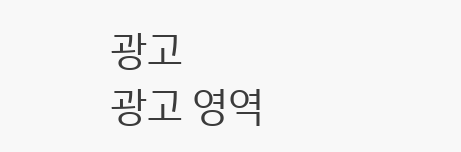광고
광고 영역